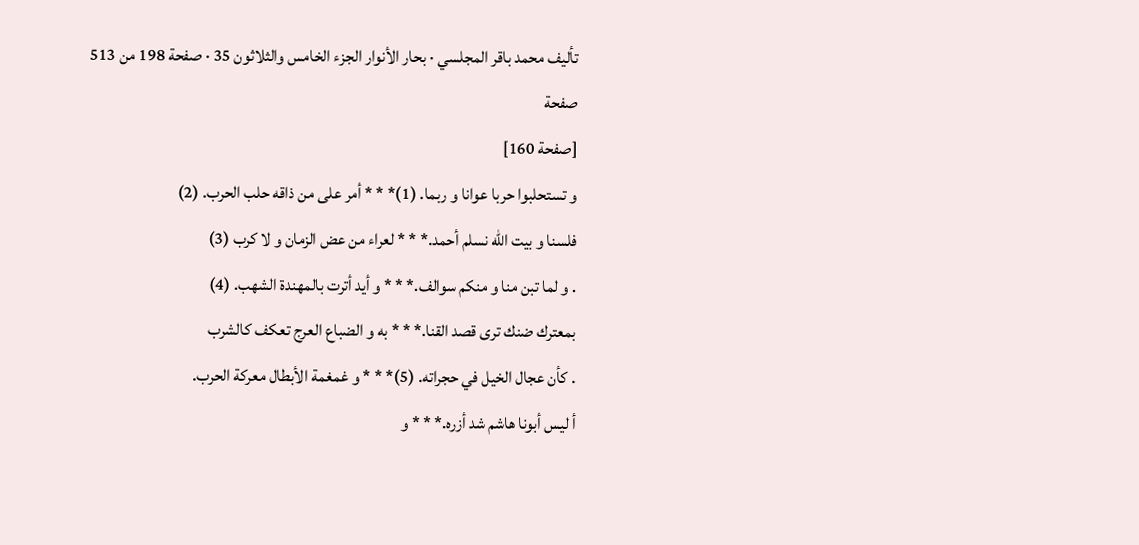تأليف محمد باقر المجلسي · بحار الأنوار الجزء الخامس والثلاثون 35 · صفحة 198 من 513
صفحة
[صفحة 160]
و تستحلبوا حربا عوانا و ربما. (1)* * * أمر على من ذاقه حلب الحرب. (2)
فلسنا و بيت الله نسلم أحمد.* * * لعراء من عض الزمان و لا كرب (3)
. و لما تبن منا و منكم سوالف.* * * و أيد أترت بالمهندة الشهب. (4)
بمعترك ضنك ترى قصد القنا.* * * به و الضباع العرج تعكف كالشرب
. كأن عجال الخيل في حجراته. (5)* * * و غمغمة الأبطال معركة الحرب.
أ ليس أبونا هاشم شد أزره.* * * و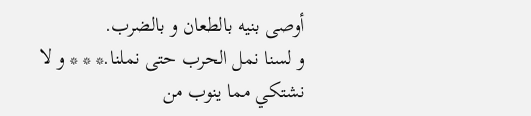أوصى بنيه بالطعان و بالضرب.
و لسنا نمل الحرب حتى نملنا.* * * و لا نشتكي مما ينوب من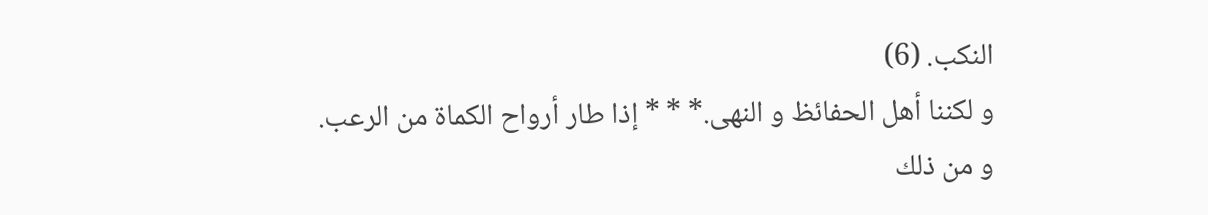النكب. (6)
و لكننا أهل الحفائظ و النهى.* * * إذا طار أرواح الكماة من الرعب.
و من ذلك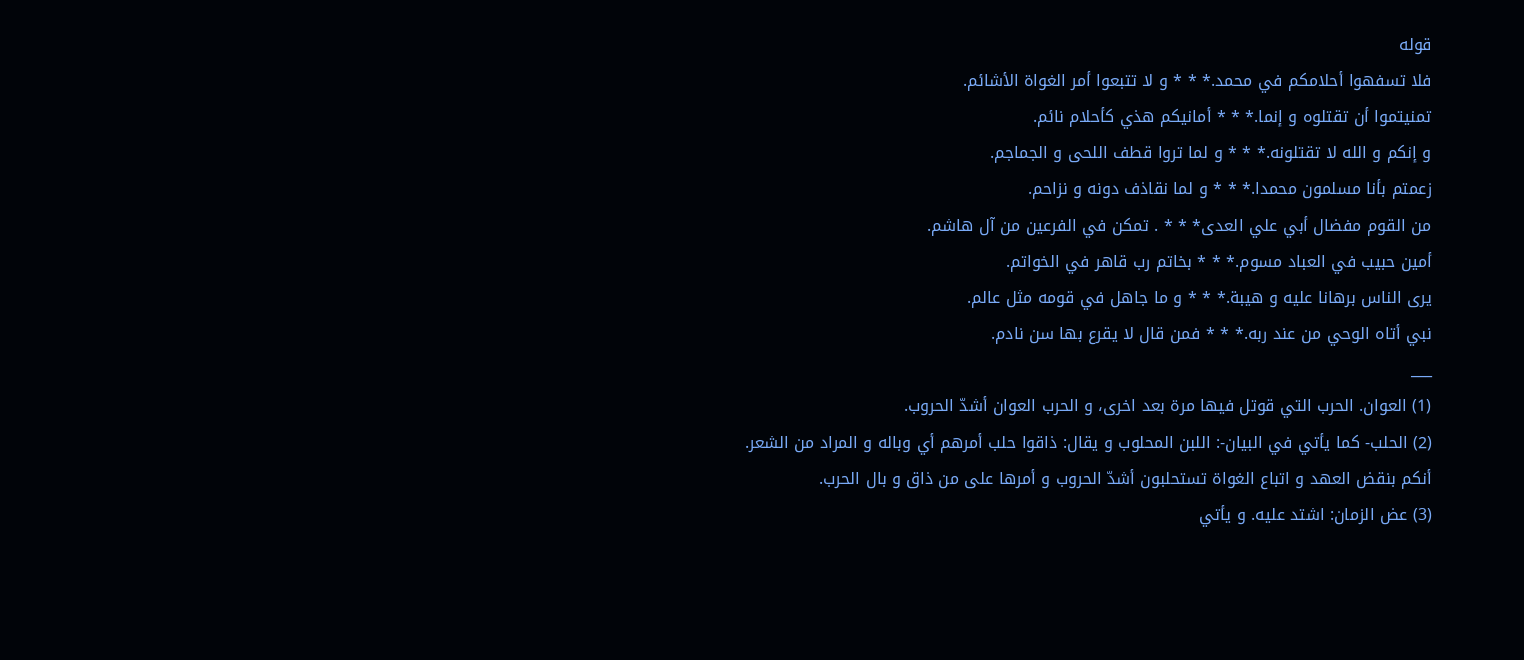قوله
فلا تسفهوا أحلامكم في محمد.* * * و لا تتبعوا أمر الغواة الأشائم.
تمنيتموا أن تقتلوه و إنما.* * * أمانيكم هذي كأحلام نائم.
و إنكم و الله لا تقتلونه.* * * و لما تروا قطف اللحى و الجماجم.
زعمتم بأنا مسلمون محمدا.* * * و لما نقاذف دونه و نزاحم.
من القوم مفضال أبي علي العدى* * * . تمكن في الفرعين من آل هاشم.
أمين حبيب في العباد مسوم.* * * بخاتم رب قاهر في الخواتم.
يرى الناس برهانا عليه و هيبة.* * * و ما جاهل في قومه مثل عالم.
نبي أتاه الوحي من عند ربه.* * * فمن قال لا يقرع بها سن نادم.
___
(1) العوان. الحرب التي قوتل فيها مرة بعد اخرى، و الحرب العوان أشدّ الحروب.
(2) الحلب- كما يأتي في البيان-: اللبن المحلوب و يقال: ذاقوا حلب أمرهم أي وباله و المراد من الشعر. أنكم بنقض العهد و اتباع الغواة تستحلبون أشدّ الحروب و أمرها على من ذاق و بال الحرب.
(3) عض الزمان: اشتد عليه. و يأتي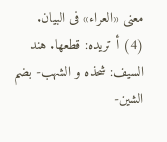معنى «العراء» فى البيان.
(4) أ تريده: قطعها. هند السيف: شحذه و الشهب- بضم الشين-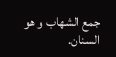جمع الشهاب و هو السنان.